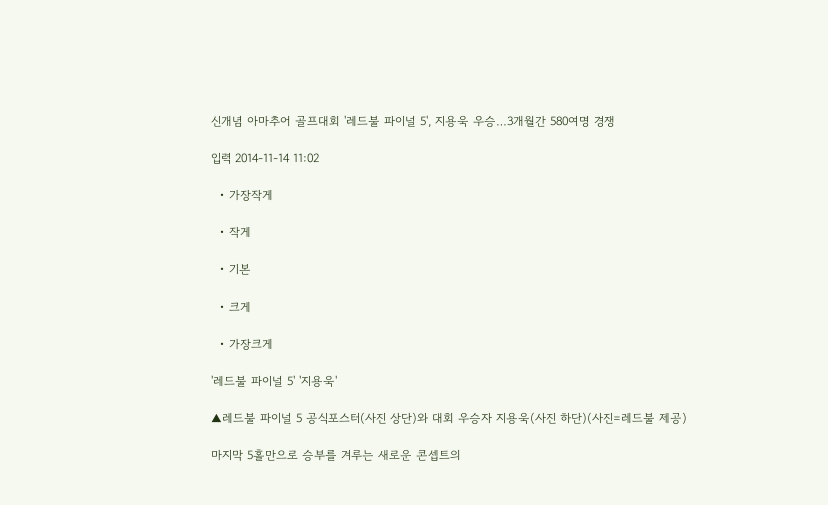신개념 아마추어 골프대회 '레드불 파이널 5', 지용욱 우승…3개월간 580여명 경쟁

입력 2014-11-14 11:02

  • 가장작게

  • 작게

  • 기본

  • 크게

  • 가장크게

'레드불 파이널 5' '지용욱'

▲레드불 파이널 5 공식포스터(사진 상단)와 대회 우승자 지용욱(사진 하단)(사진=레드불 제공)

마지막 5홀만으로 승부를 겨루는 새로운 콘셉트의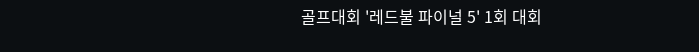골프대회 '레드불 파이널 5' 1회 대회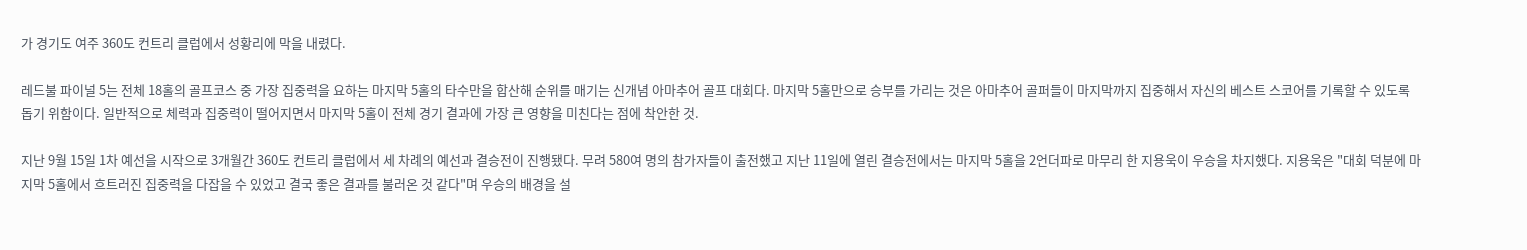가 경기도 여주 360도 컨트리 클럽에서 성황리에 막을 내렸다.

레드불 파이널 5는 전체 18홀의 골프코스 중 가장 집중력을 요하는 마지막 5홀의 타수만을 합산해 순위를 매기는 신개념 아마추어 골프 대회다. 마지막 5홀만으로 승부를 가리는 것은 아마추어 골퍼들이 마지막까지 집중해서 자신의 베스트 스코어를 기록할 수 있도록 돕기 위함이다. 일반적으로 체력과 집중력이 떨어지면서 마지막 5홀이 전체 경기 결과에 가장 큰 영향을 미친다는 점에 착안한 것.

지난 9월 15일 1차 예선을 시작으로 3개월간 360도 컨트리 클럽에서 세 차례의 예선과 결승전이 진행됐다. 무려 580여 명의 참가자들이 출전했고 지난 11일에 열린 결승전에서는 마지막 5홀을 2언더파로 마무리 한 지용욱이 우승을 차지했다. 지용욱은 "대회 덕분에 마지막 5홀에서 흐트러진 집중력을 다잡을 수 있었고 결국 좋은 결과를 불러온 것 같다"며 우승의 배경을 설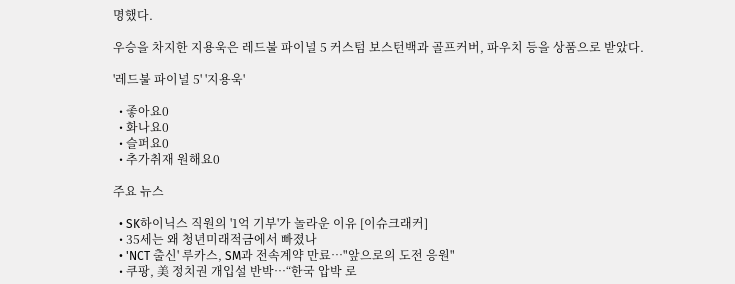명했다.

우승을 차지한 지용욱은 레드불 파이널 5 커스텀 보스턴백과 골프커버, 파우치 등을 상품으로 받았다.

'레드불 파이널 5' '지용욱'

  • 좋아요0
  • 화나요0
  • 슬퍼요0
  • 추가취재 원해요0

주요 뉴스

  • SK하이닉스 직원의 '1억 기부'가 놀라운 이유 [이슈크래커]
  • 35세는 왜 청년미래적금에서 빠졌나
  • 'NCT 출신' 루카스, SM과 전속계약 만료⋯"앞으로의 도전 응원"
  • 쿠팡, 美 정치권 개입설 반박⋯“한국 압박 로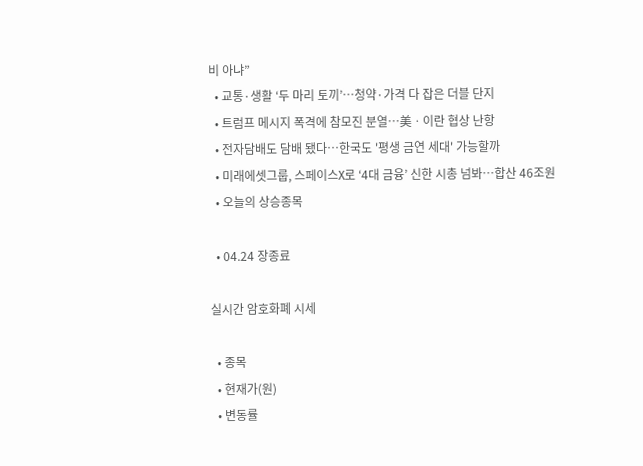비 아냐”
  • 교통·생활 ‘두 마리 토끼’⋯청약·가격 다 잡은 더블 단지
  • 트럼프 메시지 폭격에 참모진 분열⋯美ㆍ이란 협상 난항
  • 전자담배도 담배 됐다⋯한국도 '평생 금연 세대' 가능할까
  • 미래에셋그룹, 스페이스X로 ‘4대 금융’ 신한 시총 넘봐⋯합산 46조원
  • 오늘의 상승종목

  • 04.24 장종료

실시간 암호화폐 시세

  • 종목
  • 현재가(원)
  • 변동률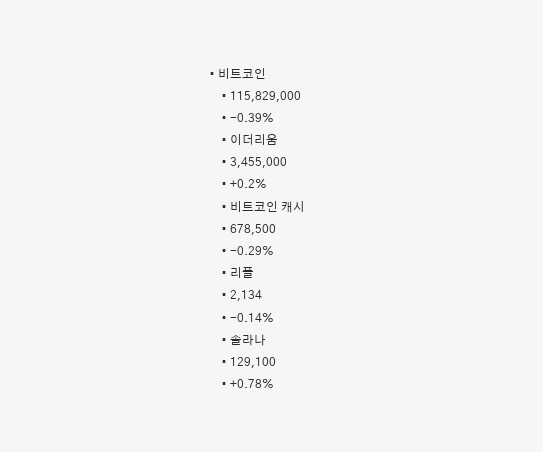• 비트코인
    • 115,829,000
    • -0.39%
    • 이더리움
    • 3,455,000
    • +0.2%
    • 비트코인 캐시
    • 678,500
    • -0.29%
    • 리플
    • 2,134
    • -0.14%
    • 솔라나
    • 129,100
    • +0.78%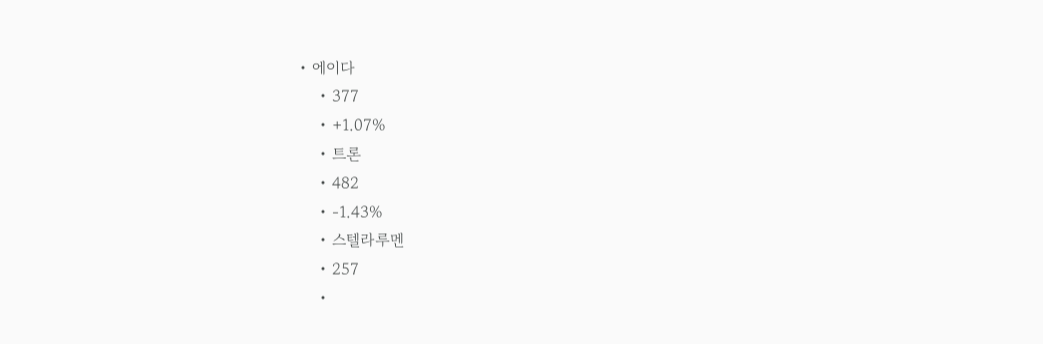• 에이다
    • 377
    • +1.07%
    • 트론
    • 482
    • -1.43%
    • 스텔라루멘
    • 257
    •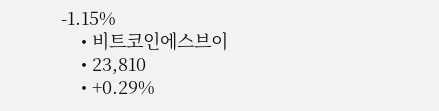-1.15%
    • 비트코인에스브이
    • 23,810
    • +0.29%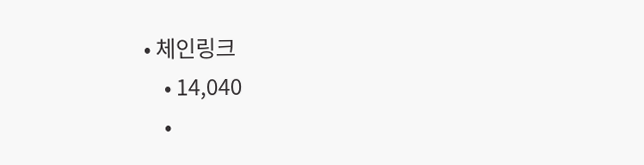• 체인링크
    • 14,040
    •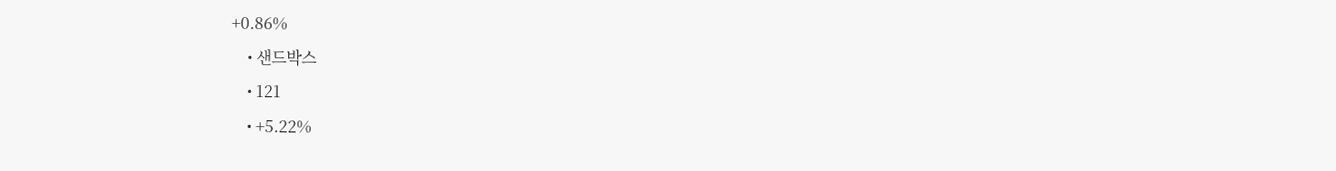+0.86%
    • 샌드박스
    • 121
    • +5.22%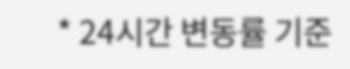* 24시간 변동률 기준